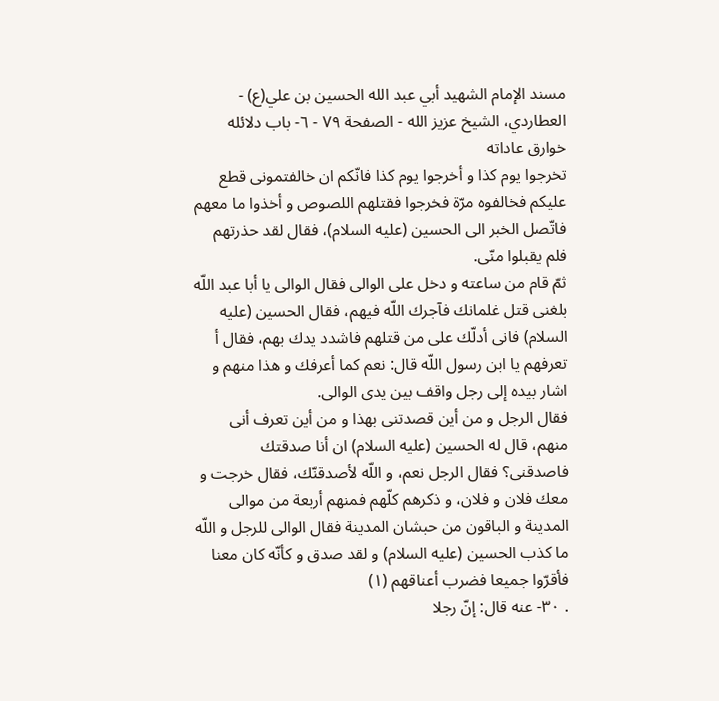مسند الإمام الشهيد أبي عبد الله الحسين بن علي(ع) - العطاردي، الشيخ عزيز الله - الصفحة ٧٩ - ٦- باب دلائله خوارق عاداته
تخرجوا يوم كذا و أخرجوا يوم كذا فانّكم ان خالفتمونى قطع عليكم فخالفوه مرّة فخرجوا فقتلهم اللصوص و أخذوا ما معهم فاتّصل الخبر الى الحسين (عليه السلام)، فقال لقد حذرتهم فلم يقبلوا منّى.
ثمّ قام من ساعته و دخل على الوالى فقال الوالى يا أبا عبد اللّه بلغنى قتل غلمانك فآجرك اللّه فيهم، فقال الحسين (عليه السلام) فانى أدلّك على من قتلهم فاشدد يدك بهم، فقال أ تعرفهم يا ابن رسول اللّه قال: نعم كما أعرفك و هذا منهم و اشار بيده إلى رجل واقف بين يدى الوالى.
فقال الرجل و من أين قصدتنى بهذا و من أين تعرف أنى منهم، قال له الحسين (عليه السلام) ان أنا صدقتك فاصدقنى؟ فقال الرجل نعم، و اللّه لأصدقنّك، فقال خرجت و معك فلان و فلان، و ذكرهم كلّهم فمنهم أربعة من موالى المدينة و الباقون من حبشان المدينة فقال الوالى للرجل و اللّه ما كذب الحسين (عليه السلام) و لقد صدق و كأنّه كان معنا فأقرّوا جميعا فضرب أعناقهم (١)
. ٣٠- عنه قال: إنّ رجلا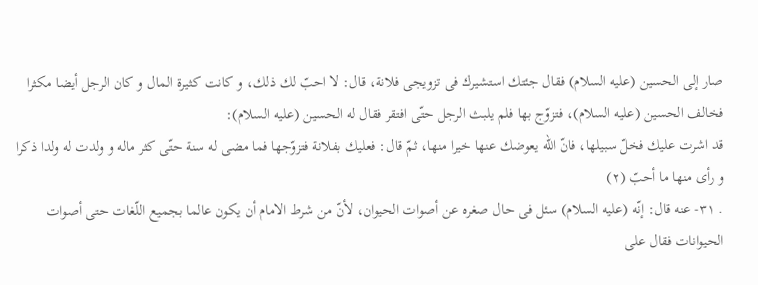صار إلى الحسين (عليه السلام) فقال جئتك استشيرك فى تزويجى فلانة، قال: لا احبّ لك ذلك، و كانت كثيرة المال و كان الرجل أيضا مكثرا فخالف الحسين (عليه السلام)، فتزوّج بها فلم يلبث الرجل حتّى افتقر فقال له الحسين (عليه السلام):
قد اشرت عليك فخلّ سبيلها، فانّ اللّه يعوضك عنها خيرا منها، ثمّ قال: فعليك بفلانة فتزوّجها فما مضى له سنة حتّى كثر ماله و ولدت له ولدا ذكرا و رأى منها ما أحبّ (٢)
. ٣١- عنه قال: إنّه (عليه السلام) سئل فى حال صغره عن أصوات الحيوان، لأنّ من شرط الامام أن يكون عالما بجميع اللّغات حتى أصوات الحيوانات فقال على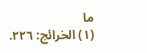ما
(١) الخرائج: ٢٢٦.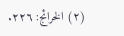(٢) الخرائج: ٢٢٦.